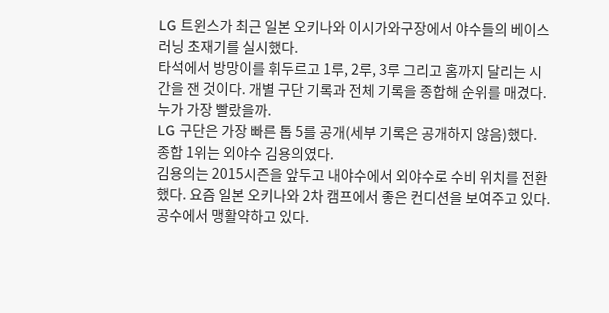LG 트윈스가 최근 일본 오키나와 이시가와구장에서 야수들의 베이스러닝 초재기를 실시했다.
타석에서 방망이를 휘두르고 1루, 2루, 3루 그리고 홈까지 달리는 시간을 잰 것이다. 개별 구단 기록과 전체 기록을 종합해 순위를 매겼다.
누가 가장 빨랐을까.
LG 구단은 가장 빠른 톱 5를 공개(세부 기록은 공개하지 않음)했다. 종합 1위는 외야수 김용의였다.
김용의는 2015시즌을 앞두고 내야수에서 외야수로 수비 위치를 전환했다. 요즘 일본 오키나와 2차 캠프에서 좋은 컨디션을 보여주고 있다. 공수에서 맹활약하고 있다.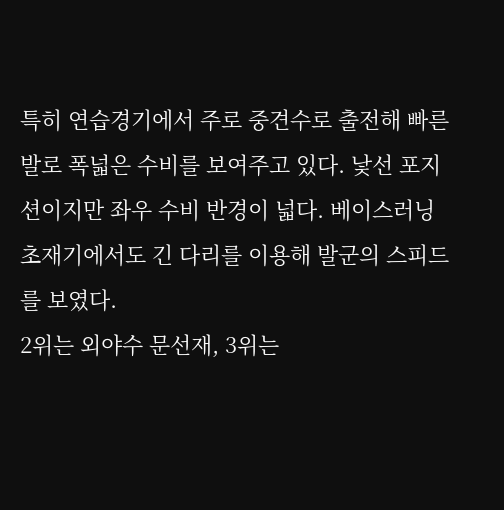특히 연습경기에서 주로 중견수로 출전해 빠른 발로 폭넓은 수비를 보여주고 있다. 낯선 포지션이지만 좌우 수비 반경이 넓다. 베이스러닝 초재기에서도 긴 다리를 이용해 발군의 스피드를 보였다.
2위는 외야수 문선재, 3위는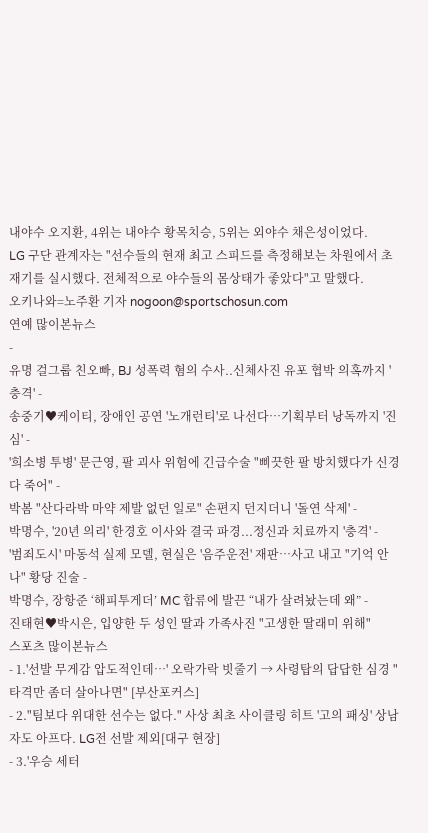내야수 오지환, 4위는 내야수 황목치승, 5위는 외야수 채은성이었다.
LG 구단 관계자는 "선수들의 현재 최고 스피드를 측정해보는 차원에서 초재기를 실시했다. 전체적으로 야수들의 몸상태가 좋았다"고 말했다.
오키나와=노주환 기자 nogoon@sportschosun.com
연예 많이본뉴스
-
유명 걸그룹 친오빠, BJ 성폭력 혐의 수사..신체사진 유포 협박 의혹까지 '충격' -
송중기♥케이티, 장애인 공연 '노개런티'로 나선다…기획부터 낭독까지 '진심' -
'희소병 투병' 문근영, 팔 괴사 위험에 긴급수술 "삐끗한 팔 방치했다가 신경 다 죽어" -
박봄 "산다라박 마약 제발 없던 일로" 손편지 던지더니 '돌연 삭제' -
박명수, '20년 의리' 한경호 이사와 결국 파경...정신과 치료까지 '충격' -
'범죄도시' 마동석 실제 모델, 현실은 '음주운전' 재판…사고 내고 "기억 안 나" 황당 진술 -
박명수, 장항준 ‘해피투게더’ MC 합류에 발끈 “내가 살려놨는데 왜” -
진태현♥박시은, 입양한 두 성인 딸과 가족사진 "고생한 딸래미 위해"
스포츠 많이본뉴스
- 1.'선발 무게감 압도적인데…' 오락가락 빗줄기 → 사령탑의 답답한 심경 "타격만 좀더 살아나면" [부산포커스]
- 2."팀보다 위대한 선수는 없다." 사상 최초 사이클링 히트 '고의 패싱' 상남자도 아프다. LG전 선발 제외[대구 현장]
- 3.'우승 세터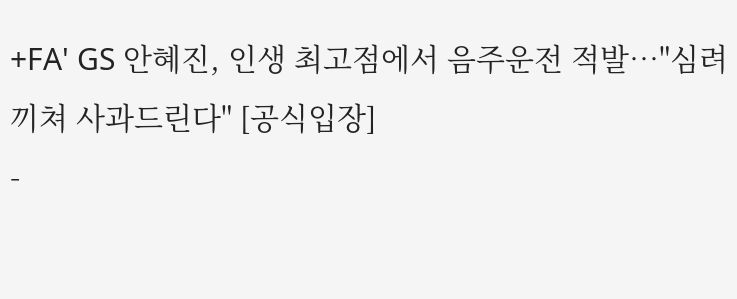+FA' GS 안혜진, 인생 최고점에서 음주운전 적발…"심려 끼쳐 사과드린다" [공식입장]
-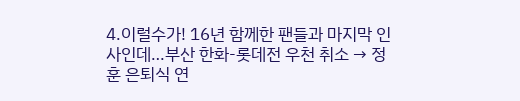4.이럴수가! 16년 함께한 팬들과 마지막 인사인데…부산 한화-롯데전 우천 취소 → 정훈 은퇴식 연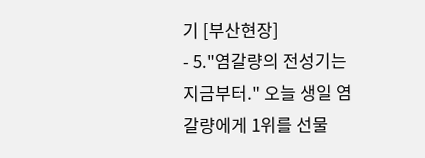기 [부산현장]
- 5."염갈량의 전성기는 지금부터." 오늘 생일 염갈량에게 1위를 선물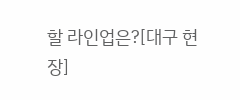할 라인업은?[대구 현장]